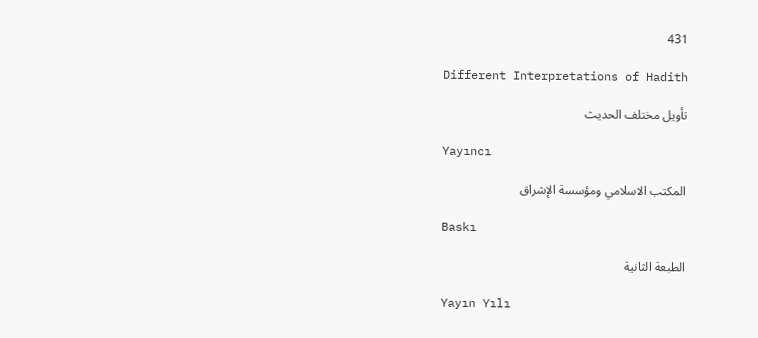431

Different Interpretations of Hadith

تأويل مختلف الحديث

Yayıncı

المكتب الاسلامي ومؤسسة الإشراق

Baskı

الطبعة الثانية

Yayın Yılı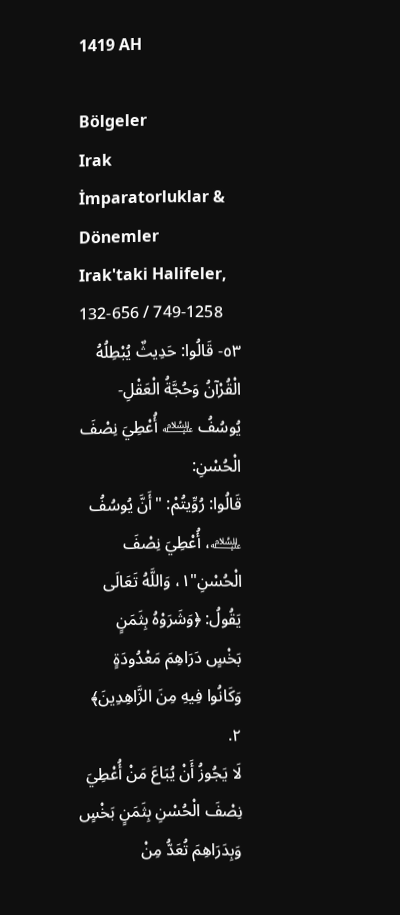1419 AH

Bölgeler
Irak
İmparatorluklar & Dönemler
Irak'taki Halifeler, 132-656 / 749-1258
٥٣- قَالُوا: حَدِيثٌ يُبْطِلُهُ الْقُرْآنُ وَحُجَّةُ الْعَقْلِ- يُوسُفُ ﵇ أُعْطِيَ نِصْفَ الْحُسْنِ:
قَالُوا: رُوِّيتُمْ: "أَنَّ يُوسُفُ ﵇، أُعْطِيَ نِصْفَ الْحُسْنِ"١، وَاللَّهُ تَعَالَى يَقُولُ: ﴿وَشَرَوْهُ بِثَمَنٍ بَخْسٍ دَرَاهِمَ مَعْدُودَةٍ وَكَانُوا فِيهِ مِنَ الزَّاهِدِينَ﴾ ٢.
لَا يَجُوزُ أَنْ يُبَاعَ مَنْ أُعْطِيَ نِصْفَ الْحُسْنِ بِثَمَنٍ بَخْسٍ وَبِدَرَاهِمَ تُعَدُّ مِنْ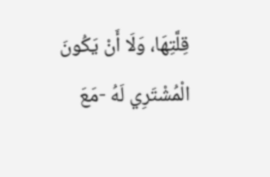قِلَّتِهَا، وَلَا أَنْ يَكُونَ الْمُشْتَرِي لَهُ -مَعَ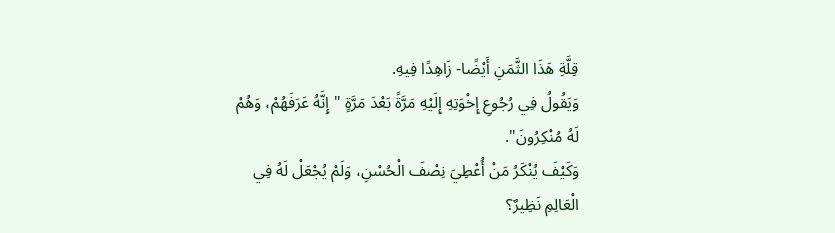قِلَّةِ هَذَا الثَّمَنِ أَيْضًا- زَاهِدًا فِيهِ.
وَيَقُولُ فِي رُجُوعِ إِخْوَتِهِ إِلَيْهِ مَرَّةً بَعْدَ مَرَّةٍ "إِنَّهُ عَرَفَهُمْ، وَهُمْ لَهُ مُنْكِرُونَ".
وَكَيْفَ يُنْكَرُ مَنْ أُعْطِيَ نِصْفَ الْحُسْنِ، وَلَمْ يُجْعَلْ لَهُ فِي الْعَالِمِ نَظِيرٌ؟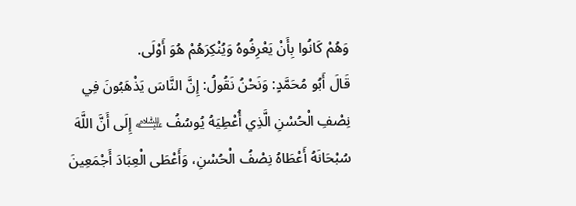وَهُمْ كَانُوا بِأَنْ يَعْرِفُوهُ وَيُنْكِرَهُمْ هُوَ أَوْلَى.
قَالَ أَبُو مُحَمَّدٍ: وَنَحْنُ نَقُولُ: إِنَّ النَّاسَ يَذْهَبُونَ فِي نِصْفِ الْحُسْنِ الَّذِي أُعْطِيَهُ يُوسُفُ ﵇ إِلَى أَنَّ اللَّهَ سُبْحَانَهُ أَعْطَاهُ نِصْفُ الْحُسْنِ، وَأَعْطَى الْعِبَادَ أَجْمَعِينَ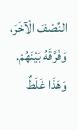النِّصْفَ الْآخَرَ، وَفَرَّقَهُ بَيْنَهُمْ.
وَهَذَا غَلَطٌ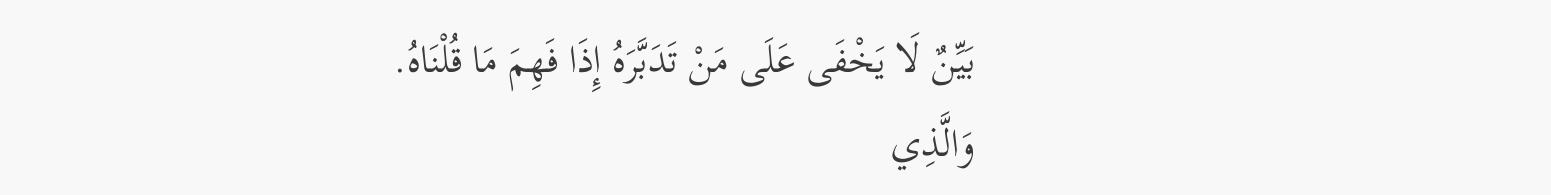بَيِّنٌ لَا يَخْفَى عَلَى مَنْ تَدَبَّرَهُ إِذَا فَهِمَ مَا قُلْنَاهُ.
وَالَّذِي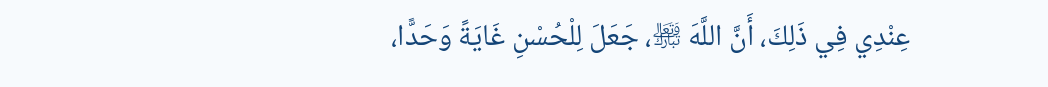عِنْدِي فِي ذَلِكَ، أَنَّ اللَّهَ ﵎، جَعَلَ لِلْحُسْنِ غَايَةً وَحَدًّا،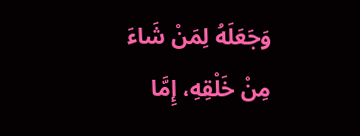وَجَعَلَهُ لِمَنْ شَاءَ مِنْ خَلْقِهِ، إِمَّا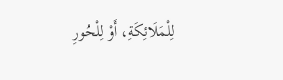لِلْمَلَائِكَةِ، أَوْ لِلْحُورِ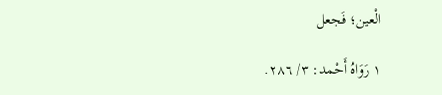الْعين؛ فَجعل

١ رَوَاهُ أَحْمد: ٣/ ٢٨٦.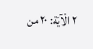٢ الْآيَة: ٢٠ من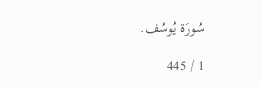سُورَة يُوسُف.

1 / 445